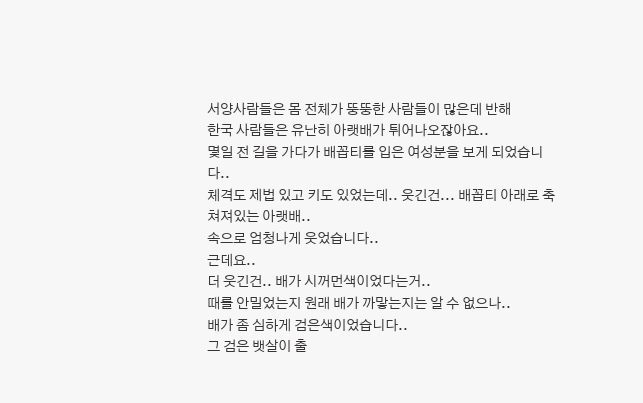서양사람들은 몸 전체가 뚱뚱한 사람들이 많은데 반해
한국 사람들은 유난히 아랫배가 튀어나오잖아요..
몇일 전 길을 가다가 배꼽티를 입은 여성분을 보게 되었습니다..
체격도 제법 있고 키도 있었는데.. 웃긴건... 배꼽티 아래로 축 쳐져있는 아랫배..
속으로 엄청나게 웃었습니다..
근데요..
더 웃긴건.. 배가 시꺼먼색이었다는거..
때를 안밀었는지 원래 배가 까맣는지는 알 수 없으나..
배가 좀 심하게 검은색이었습니다..
그 검은 뱃살이 출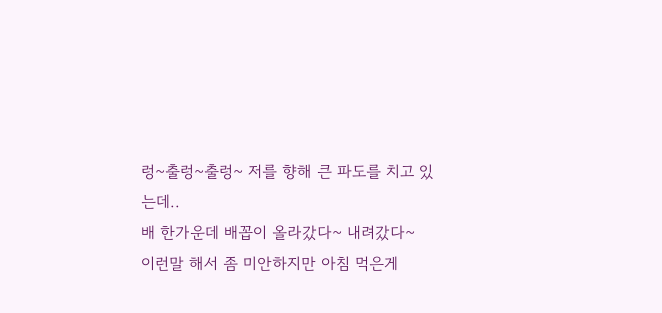렁~출렁~출렁~ 저를 향해 큰 파도를 치고 있는데..
배 한가운데 배꼽이 올라갔다~ 내려갔다~
이런말 해서 좀 미안하지만 아침 먹은게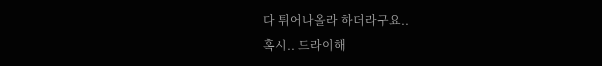다 튀어나올라 하더라구요..
혹시.. 드라이해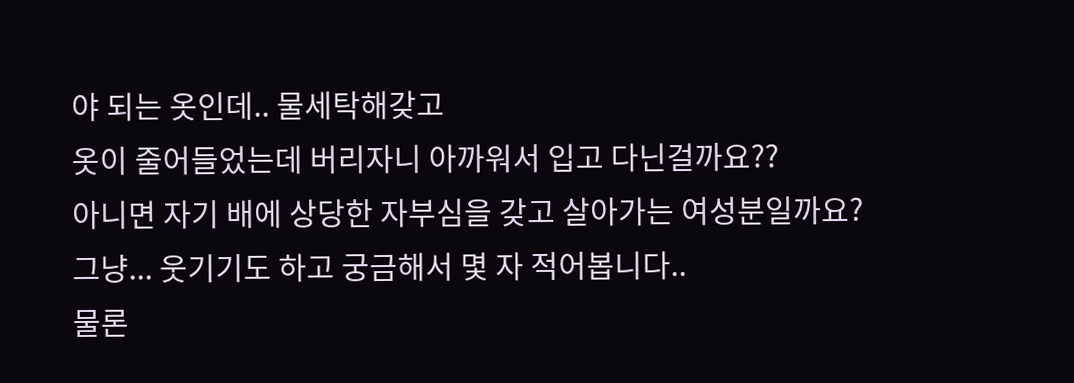야 되는 옷인데.. 물세탁해갖고
옷이 줄어들었는데 버리자니 아까워서 입고 다닌걸까요??
아니면 자기 배에 상당한 자부심을 갖고 살아가는 여성분일까요?
그냥... 웃기기도 하고 궁금해서 몇 자 적어봅니다..
물론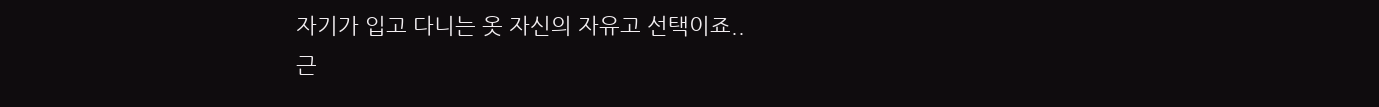자기가 입고 다니는 옷 자신의 자유고 선택이죠..
근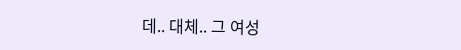데.. 대체.. 그 여성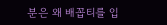분은 왜 배꼽티를 입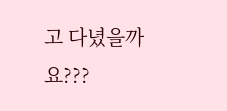고 다녔을까요???